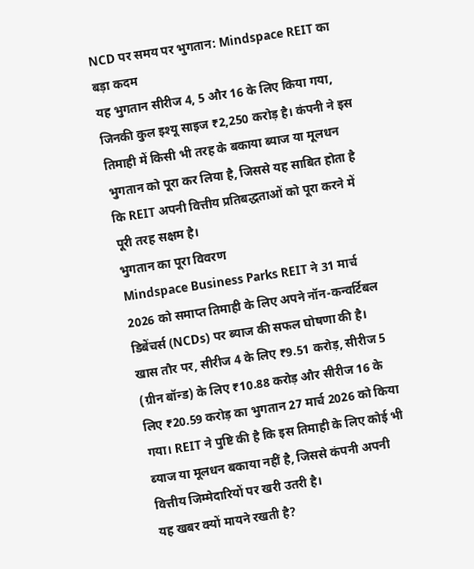NCD पर समय पर भुगतान: Mindspace REIT का बड़ा कदम
यह भुगतान सीरीज 4, 5 और 16 के लिए किया गया, जिनकी कुल इश्यू साइज ₹2,250 करोड़ है। कंपनी ने इस तिमाही में किसी भी तरह के बकाया ब्याज या मूलधन भुगतान को पूरा कर लिया है, जिससे यह साबित होता है कि REIT अपनी वित्तीय प्रतिबद्धताओं को पूरा करने में पूरी तरह सक्षम है।
भुगतान का पूरा विवरण
Mindspace Business Parks REIT ने 31 मार्च 2026 को समाप्त तिमाही के लिए अपने नॉन-कन्वर्टिबल डिबेंचर्स (NCDs) पर ब्याज की सफल घोषणा की है। खास तौर पर, सीरीज 4 के लिए ₹9.51 करोड़, सीरीज 5 (ग्रीन बॉन्ड) के लिए ₹10.88 करोड़ और सीरीज 16 के लिए ₹20.59 करोड़ का भुगतान 27 मार्च 2026 को किया गया। REIT ने पुष्टि की है कि इस तिमाही के लिए कोई भी ब्याज या मूलधन बकाया नहीं है, जिससे कंपनी अपनी वित्तीय जिम्मेदारियों पर खरी उतरी है।
यह खबर क्यों मायने रखती है?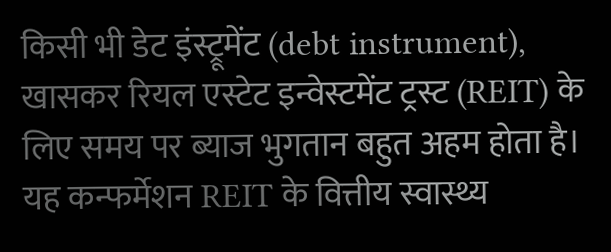किसी भी डेट इंस्ट्रूमेंट (debt instrument), खासकर रियल एस्टेट इन्वेस्टमेंट ट्रस्ट (REIT) के लिए समय पर ब्याज भुगतान बहुत अहम होता है। यह कन्फर्मेशन REIT के वित्तीय स्वास्थ्य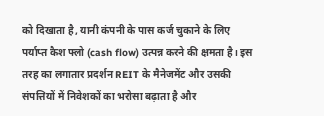को दिखाता है, यानी कंपनी के पास कर्ज चुकाने के लिए पर्याप्त कैश फ्लो (cash flow) उत्पन्न करने की क्षमता है। इस तरह का लगातार प्रदर्शन REIT के मैनेजमेंट और उसकी संपत्तियों में निवेशकों का भरोसा बढ़ाता है और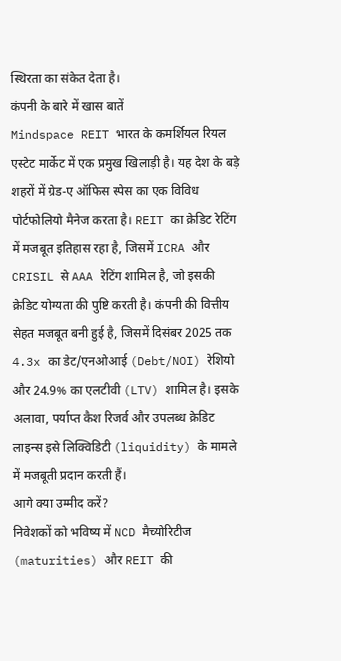स्थिरता का संकेत देता है।
कंपनी के बारे में खास बातें
Mindspace REIT भारत के कमर्शियल रियल एस्टेट मार्केट में एक प्रमुख खिलाड़ी है। यह देश के बड़े शहरों में ग्रेड-ए ऑफिस स्पेस का एक विविध पोर्टफोलियो मैनेज करता है। REIT का क्रेडिट रेटिंग में मजबूत इतिहास रहा है, जिसमें ICRA और CRISIL से AAA रेटिंग शामिल है, जो इसकी क्रेडिट योग्यता की पुष्टि करती है। कंपनी की वित्तीय सेहत मजबूत बनी हुई है, जिसमें दिसंबर 2025 तक 4.3x का डेट/एनओआई (Debt/NOI) रेशियो और 24.9% का एलटीवी (LTV) शामिल है। इसके अलावा, पर्याप्त कैश रिजर्व और उपलब्ध क्रेडिट लाइन्स इसे लिक्विडिटी (liquidity) के मामले में मजबूती प्रदान करती हैं।
आगे क्या उम्मीद करें?
निवेशकों को भविष्य में NCD मैच्योरिटीज (maturities) और REIT की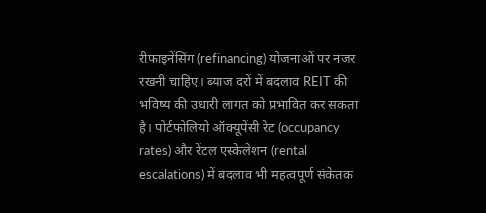रीफाइनेंसिंग (refinancing) योजनाओं पर नजर रखनी चाहिए। ब्याज दरों में बदलाव REIT की भविष्य की उधारी लागत को प्रभावित कर सकता है। पोर्टफोलियो ऑक्यूपेंसी रेट (occupancy rates) और रेंटल एस्केलेशन (rental escalations) में बदलाव भी महत्वपूर्ण संकेतक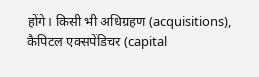होंगे। किसी भी अधिग्रहण (acquisitions), कैपिटल एक्सपेंडिचर (capital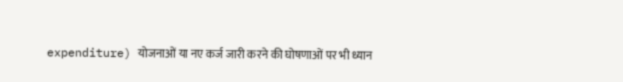expenditure) योजनाओं या नए कर्ज जारी करने की घोषणाओं पर भी ध्यान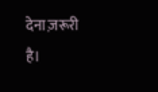देना ज़रूरी है।